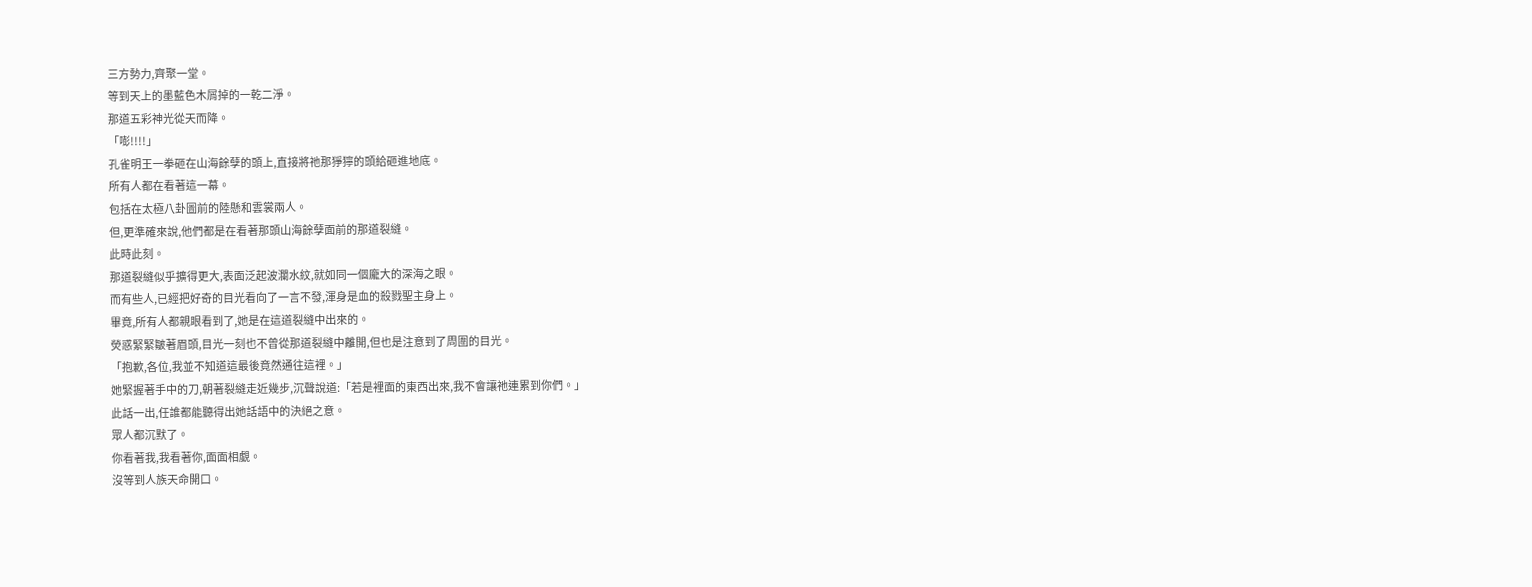三方勢力,齊聚一堂。
等到天上的墨藍色木屑掉的一乾二淨。
那道五彩神光從天而降。
「嘭!!!!」
孔雀明王一拳砸在山海餘孽的頭上,直接將祂那猙獰的頭給砸進地底。
所有人都在看著這一幕。
包括在太極八卦圖前的陸懸和雲裳兩人。
但,更準確來說,他們都是在看著那頭山海餘孽面前的那道裂縫。
此時此刻。
那道裂縫似乎擴得更大,表面泛起波瀾水紋,就如同一個龐大的深海之眼。
而有些人,已經把好奇的目光看向了一言不發,渾身是血的殺戮聖主身上。
畢竟,所有人都親眼看到了,她是在這道裂縫中出來的。
熒惑緊緊皺著眉頭,目光一刻也不曾從那道裂縫中離開,但也是注意到了周圍的目光。
「抱歉,各位,我並不知道這最後竟然通往這裡。」
她緊握著手中的刀,朝著裂縫走近幾步,沉聲說道:「若是裡面的東西出來,我不會讓祂連累到你們。」
此話一出,任誰都能聽得出她話語中的決絕之意。
眾人都沉默了。
你看著我,我看著你,面面相覷。
沒等到人族天命開口。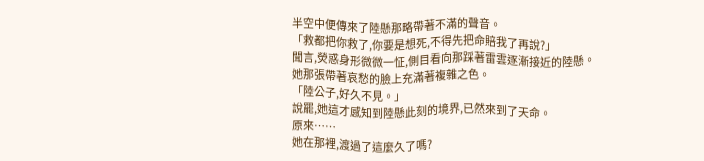半空中便傳來了陸懸那略帶著不滿的聲音。
「救都把你救了,你要是想死,不得先把命賠我了再說?」
聞言,熒惑身形微微一怔,側目看向那踩著雷雲逐漸接近的陸懸。
她那張帶著哀愁的臉上充滿著複雜之色。
「陸公子,好久不見。」
說罷,她這才感知到陸懸此刻的境界,已然來到了天命。
原來……
她在那裡,渡過了這麼久了嗎?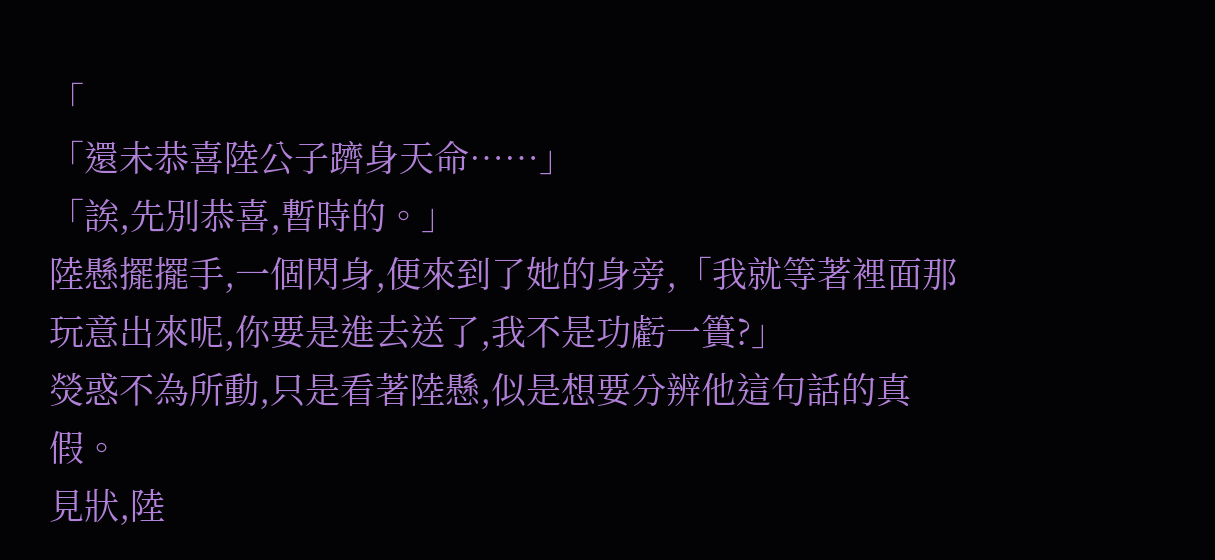「
「還未恭喜陸公子躋身天命……」
「誒,先別恭喜,暫時的。」
陸懸擺擺手,一個閃身,便來到了她的身旁,「我就等著裡面那玩意出來呢,你要是進去送了,我不是功虧一簣?」
熒惑不為所動,只是看著陸懸,似是想要分辨他這句話的真假。
見狀,陸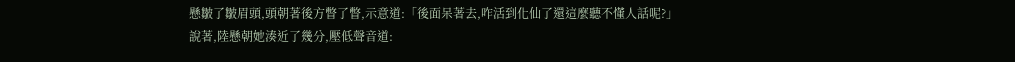懸皺了皺眉頭,頭朝著後方瞥了瞥,示意道:「後面呆著去,咋活到化仙了還這麼聽不懂人話呢?」
說著,陸懸朝她湊近了幾分,壓低聲音道: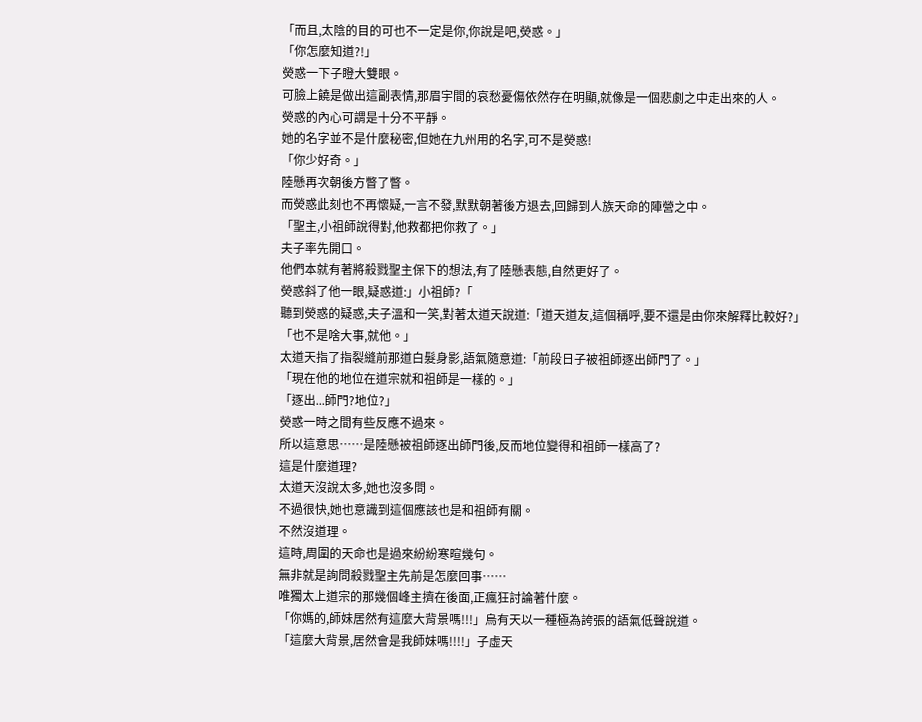「而且,太陰的目的可也不一定是你,你說是吧,熒惑。」
「你怎麼知道?!」
熒惑一下子瞪大雙眼。
可臉上饒是做出這副表情,那眉宇間的哀愁憂傷依然存在明顯,就像是一個悲劇之中走出來的人。
熒惑的內心可謂是十分不平靜。
她的名字並不是什麼秘密,但她在九州用的名字,可不是熒惑!
「你少好奇。」
陸懸再次朝後方瞥了瞥。
而熒惑此刻也不再懷疑,一言不發,默默朝著後方退去,回歸到人族天命的陣營之中。
「聖主,小祖師說得對,他救都把你救了。」
夫子率先開口。
他們本就有著將殺戮聖主保下的想法,有了陸懸表態,自然更好了。
熒惑斜了他一眼,疑惑道:」小祖師?「
聽到熒惑的疑惑,夫子溫和一笑,對著太道天說道:「道天道友,這個稱呼,要不還是由你來解釋比較好?」
「也不是啥大事,就他。」
太道天指了指裂縫前那道白髮身影,語氣隨意道:「前段日子被祖師逐出師門了。」
「現在他的地位在道宗就和祖師是一樣的。」
「逐出...師門?地位?」
熒惑一時之間有些反應不過來。
所以這意思……是陸懸被祖師逐出師門後,反而地位變得和祖師一樣高了?
這是什麼道理?
太道天沒說太多,她也沒多問。
不過很快,她也意識到這個應該也是和祖師有關。
不然沒道理。
這時,周圍的天命也是過來紛紛寒暄幾句。
無非就是詢問殺戮聖主先前是怎麼回事……
唯獨太上道宗的那幾個峰主擠在後面,正瘋狂討論著什麼。
「你媽的,師妹居然有這麼大背景嗎!!!」烏有天以一種極為誇張的語氣低聲說道。
「這麼大背景,居然會是我師妹嗎!!!!」子虛天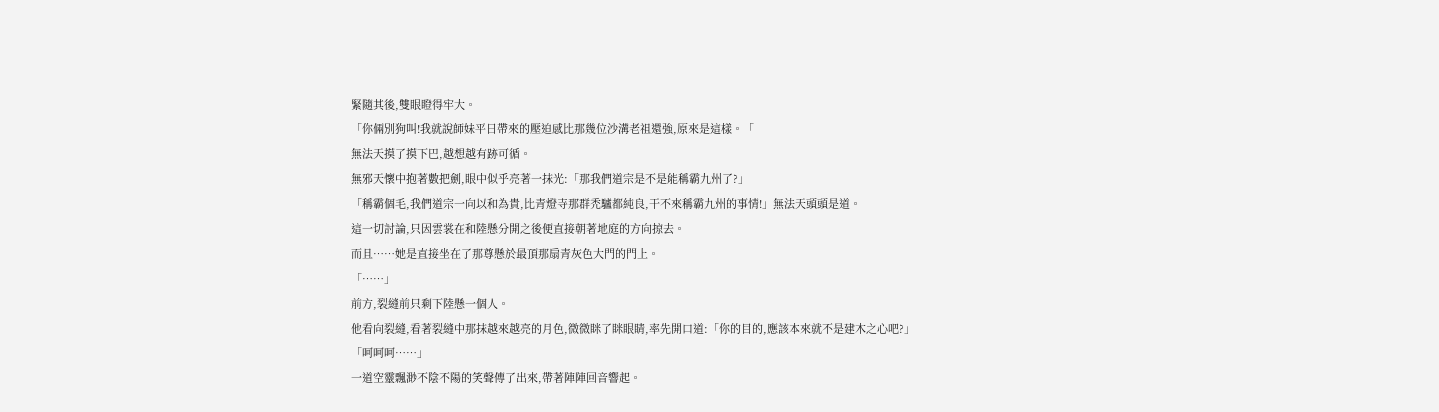緊隨其後,雙眼瞪得牢大。
「你倆別狗叫!我就說師妹平日帶來的壓迫感比那幾位沙溝老祖還強,原來是這樣。「
無法天摸了摸下巴,越想越有跡可循。
無邪天懷中抱著數把劍,眼中似乎亮著一抹光:「那我們道宗是不是能稱霸九州了?」
「稱霸個毛,我們道宗一向以和為貴,比青燈寺那群禿驢都純良,干不來稱霸九州的事情!」無法天頭頭是道。
這一切討論,只因雲裳在和陸懸分開之後便直接朝著地庭的方向掠去。
而且……她是直接坐在了那尊懸於最頂那扇青灰色大門的門上。
「……」
前方,裂縫前只剩下陸懸一個人。
他看向裂縫,看著裂縫中那抹越來越亮的月色,微微眯了眯眼睛,率先開口道:「你的目的,應該本來就不是建木之心吧?」
「呵呵呵……」
一道空靈飄渺不陰不陽的笑聲傳了出來,帶著陣陣回音響起。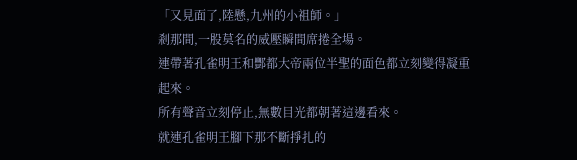「又見面了,陸懸,九州的小祖師。」
剎那間,一股莫名的威壓瞬間席捲全場。
連帶著孔雀明王和酆都大帝兩位半聖的面色都立刻變得凝重起來。
所有聲音立刻停止,無數目光都朝著這邊看來。
就連孔雀明王腳下那不斷掙扎的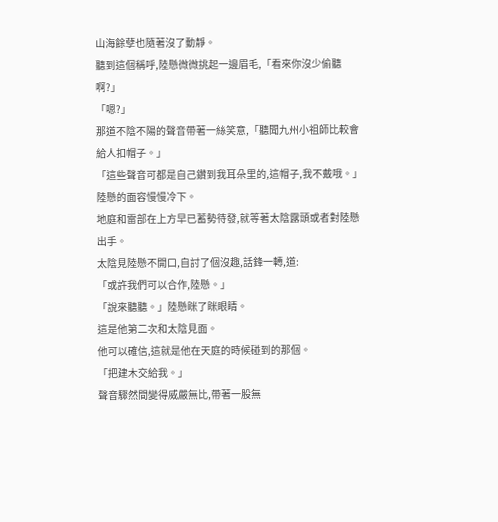山海餘孽也隨著沒了動靜。
聽到這個稱呼,陸懸微微挑起一邊眉毛,「看來你沒少偷聽啊?」
「嗯?」
那道不陰不陽的聲音帶著一絲笑意,「聽聞九州小祖師比較會給人扣帽子。」
「這些聲音可都是自己鑽到我耳朵里的,這帽子,我不戴哦。」
陸懸的面容慢慢冷下。
地庭和雷部在上方早已蓄勢待發,就等著太陰露頭或者對陸懸出手。
太陰見陸懸不開口,自討了個沒趣,話鋒一轉,道:
「或許我們可以合作,陸懸。」
「說來聽聽。」陸懸眯了眯眼睛。
這是他第二次和太陰見面。
他可以確信,這就是他在天庭的時候碰到的那個。
「把建木交給我。」
聲音驟然間變得威嚴無比,帶著一股無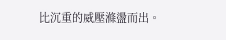比沉重的威壓滌盪而出。